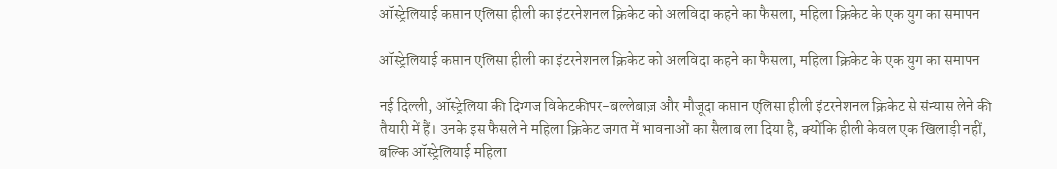ऑस्ट्रेलियाई कप्तान एलिसा हीली का इंटरनेशनल क्रिकेट को अलविदा कहने का फैसला, महिला क्रिकेट के एक युग का समापन

ऑस्ट्रेलियाई कप्तान एलिसा हीली का इंटरनेशनल क्रिकेट को अलविदा कहने का फैसला, महिला क्रिकेट के एक युग का समापन

नई दिल्ली, ऑस्ट्रेलिया की दिग्गज विकेटकीपर-बल्लेबाज़ और मौजूदा कप्तान एलिसा हीली इंटरनेशनल क्रिकेट से संन्यास लेने की तैयारी में हैं। उनके इस फैसले ने महिला क्रिकेट जगत में भावनाओं का सैलाब ला दिया है, क्योंकि हीली केवल एक खिलाड़ी नहीं, बल्कि ऑस्ट्रेलियाई महिला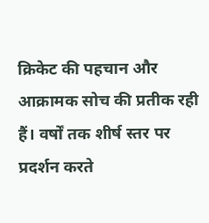क्रिकेट की पहचान और आक्रामक सोच की प्रतीक रही हैं। वर्षों तक शीर्ष स्तर पर प्रदर्शन करते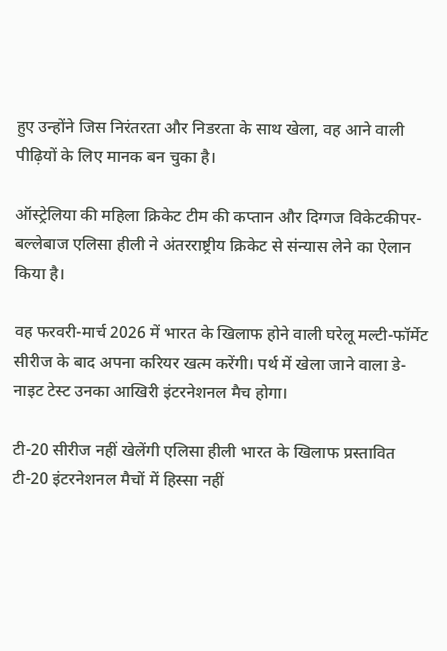हुए उन्होंने जिस निरंतरता और निडरता के साथ खेला, वह आने वाली पीढ़ियों के लिए मानक बन चुका है।

ऑस्ट्रेलिया की महिला क्रिकेट टीम की कप्तान और दिग्गज विकेटकीपर-बल्लेबाज एलिसा हीली ने अंतरराष्ट्रीय क्रिकेट से संन्यास लेने का ऐलान किया है।

वह फरवरी-मार्च 2026 में भारत के खिलाफ होने वाली घरेलू मल्टी-फॉर्मेट सीरीज के बाद अपना करियर खत्म करेंगी। पर्थ में खेला जाने वाला डे-नाइट टेस्ट उनका आखिरी इंटरनेशनल मैच होगा।

टी-20 सीरीज नहीं खेलेंगी एलिसा हीली भारत के खिलाफ प्रस्तावित टी-20 इंटरनेशनल मैचों में हिस्सा नहीं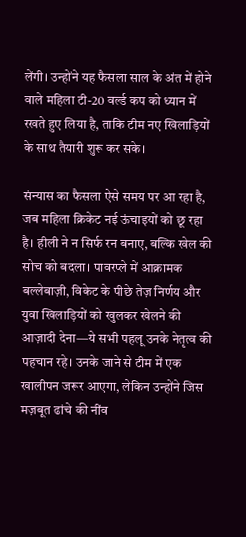लेंगी। उन्होंने यह फैसला साल के अंत में होने वाले महिला टी-20 वर्ल्ड कप को ध्यान में रखते हुए लिया है, ताकि टीम नए खिलाड़ियों के साथ तैयारी शुरू कर सके।

संन्यास का फैसला ऐसे समय पर आ रहा है, जब महिला क्रिकेट नई ऊंचाइयों को छू रहा है। हीली ने न सिर्फ रन बनाए, बल्कि खेल की सोच को बदला। पावरप्ले में आक्रामक बल्लेबाज़ी, विकेट के पीछे तेज़ निर्णय और युवा खिलाड़ियों को खुलकर खेलने की आज़ादी देना—ये सभी पहलू उनके नेतृत्व की पहचान रहे। उनके जाने से टीम में एक खालीपन जरूर आएगा, लेकिन उन्होंने जिस मज़बूत ढांचे की नींव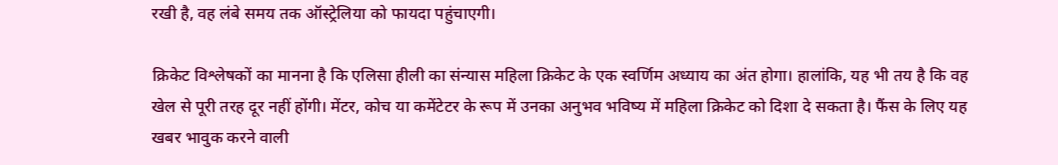रखी है, वह लंबे समय तक ऑस्ट्रेलिया को फायदा पहुंचाएगी।

क्रिकेट विश्लेषकों का मानना है कि एलिसा हीली का संन्यास महिला क्रिकेट के एक स्वर्णिम अध्याय का अंत होगा। हालांकि, यह भी तय है कि वह खेल से पूरी तरह दूर नहीं होंगी। मेंटर, कोच या कमेंटेटर के रूप में उनका अनुभव भविष्य में महिला क्रिकेट को दिशा दे सकता है। फैंस के लिए यह खबर भावुक करने वाली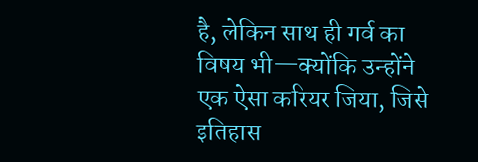है, लेकिन साथ ही गर्व का विषय भी—क्योंकि उन्होंने एक ऐसा करियर जिया, जिसे इतिहास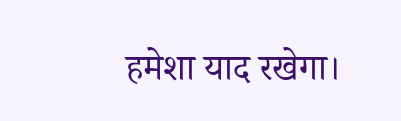हमेशा याद रखेगा।